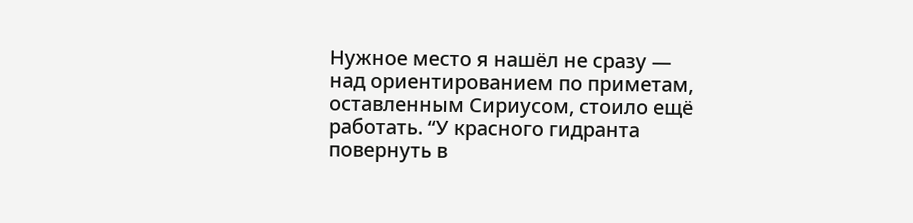Нужное место я нашёл не сразу — над ориентированием по приметам, оставленным Сириусом, стоило ещё работать. “У красного гидранта повернуть в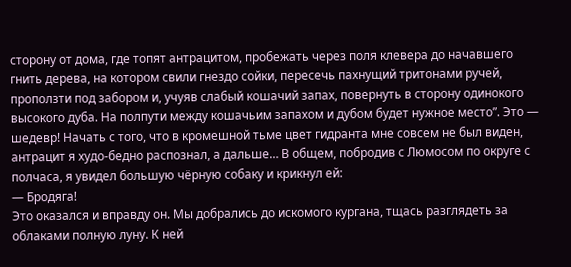сторону от дома, где топят антрацитом, пробежать через поля клевера до начавшего гнить дерева, на котором свили гнездо сойки, пересечь пахнущий тритонами ручей, проползти под забором и, учуяв слабый кошачий запах, повернуть в сторону одинокого высокого дуба. На полпути между кошачьим запахом и дубом будет нужное место”. Это — шедевр! Начать с того, что в кромешной тьме цвет гидранта мне совсем не был виден, антрацит я худо-бедно распознал, а дальше… В общем, побродив с Люмосом по округе с полчаса, я увидел большую чёрную собаку и крикнул ей:
— Бродяга!
Это оказался и вправду он. Мы добрались до искомого кургана, тщась разглядеть за облаками полную луну. К ней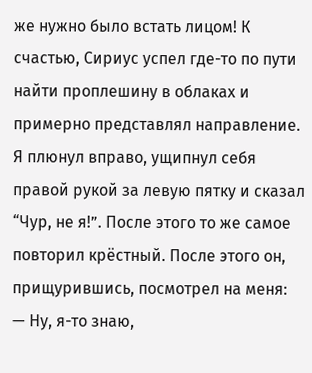же нужно было встать лицом! К счастью, Сириус успел где-то по пути найти проплешину в облаках и примерно представлял направление. Я плюнул вправо, ущипнул себя правой рукой за левую пятку и сказал “Чур, не я!”. После этого то же самое повторил крёстный. После этого он, прищурившись, посмотрел на меня:
— Ну, я-то знаю,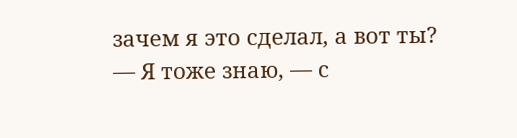зачем я это сделал, а вот ты?
— Я тоже знаю, — с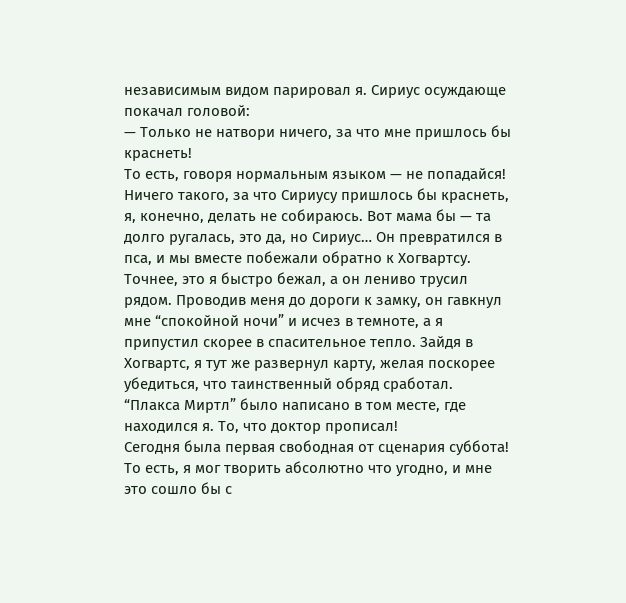независимым видом парировал я. Сириус осуждающе покачал головой:
— Только не натвори ничего, за что мне пришлось бы краснеть!
То есть, говоря нормальным языком — не попадайся! Ничего такого, за что Сириусу пришлось бы краснеть, я, конечно, делать не собираюсь. Вот мама бы — та долго ругалась, это да, но Сириус… Он превратился в пса, и мы вместе побежали обратно к Хогвартсу. Точнее, это я быстро бежал, а он лениво трусил рядом. Проводив меня до дороги к замку, он гавкнул мне “спокойной ночи” и исчез в темноте, а я припустил скорее в спасительное тепло. Зайдя в Хогвартс, я тут же развернул карту, желая поскорее убедиться, что таинственный обряд сработал. “Плакса Миртл” было написано в том месте, где находился я. То, что доктор прописал!
Сегодня была первая свободная от сценария суббота! То есть, я мог творить абсолютно что угодно, и мне это сошло бы с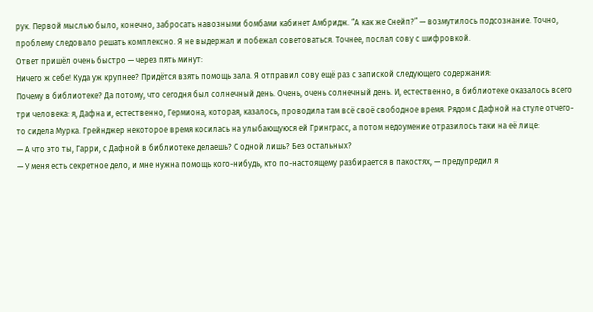рук. Первой мыслью было, конечно, забросать навозными бомбами кабинет Амбридж. “А как же Снейп?” — возмутилось подсознание. Точно, проблему следовало решать комплексно. Я не выдержал и побежал советоваться. Точнее, послал сову с шифровкой.
Ответ пришёл очень быстро — через пять минут:
Ничего ж себе! Куда уж крупнее? Придётся взять помощь зала. Я отправил сову ещё раз с запиской следующего содержания:
Почему в библиотеке? Да потому, что сегодня был солнечный день. Очень, очень солнечный день. И, естественно, в библиотеке оказалось всего три человека: я, Дафна и, естественно, Гермиона, которая, казалось, проводила там всё своё свободное время. Рядом с Дафной на стуле отчего-то сидела Мурка. Грейнджер некоторое время косилась на улыбающуюся ей Гринграсс, а потом недоумение отразилось таки на её лице:
— А что это ты, Гарри, с Дафной в библиотеке делаешь? С одной лишь? Без остальных?
— У меня есть секретное дело, и мне нужна помощь кого-нибудь, кто по-настоящему разбирается в пакостях, — предупредил я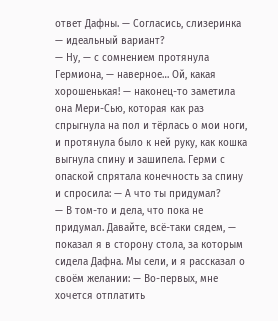ответ Дафны. — Согласись, слизеринка — идеальный вариант?
— Ну, — с сомнением протянула Гермиона, — наверное… Ой, какая хорошенькая! — наконец-то заметила она Мери-Сью, которая как раз спрыгнула на пол и тёрлась о мои ноги, и протянула было к ней руку, как кошка выгнула спину и зашипела. Герми с опаской спрятала конечность за спину и спросила: — А что ты придумал?
— В том-то и дела, что пока не придумал. Давайте, всё-таки сядем, — показал я в сторону стола, за которым сидела Дафна. Мы сели, и я рассказал о своём желании: — Во-первых, мне хочется отплатить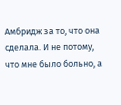Амбридж за то, что она сделала. И не потому, что мне было больно, а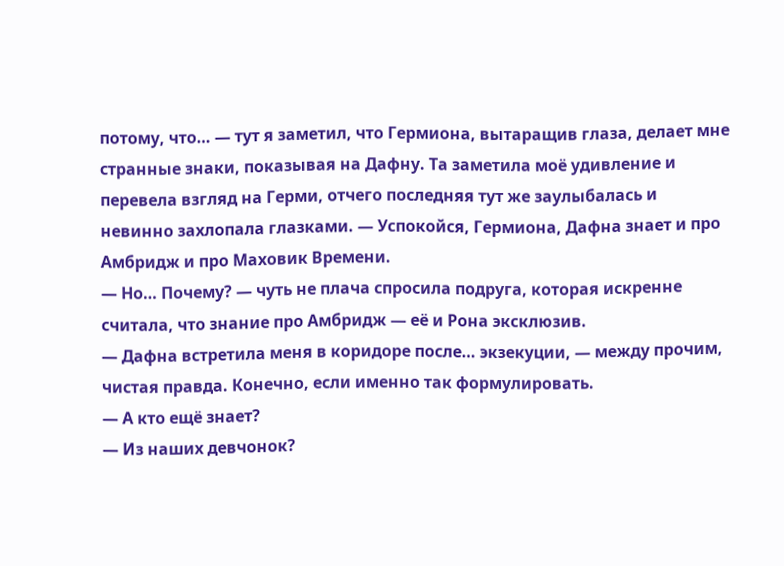потому, что… — тут я заметил, что Гермиона, вытаращив глаза, делает мне странные знаки, показывая на Дафну. Та заметила моё удивление и перевела взгляд на Герми, отчего последняя тут же заулыбалась и невинно захлопала глазками. — Успокойся, Гермиона, Дафна знает и про Амбридж и про Маховик Времени.
— Но… Почему? — чуть не плача спросила подруга, которая искренне считала, что знание про Амбридж — её и Рона эксклюзив.
— Дафна встретила меня в коридоре после… экзекуции, — между прочим, чистая правда. Конечно, если именно так формулировать.
— А кто ещё знает?
— Из наших девчонок?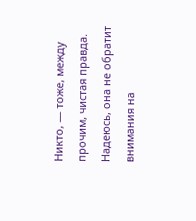Никто, — тоже, между прочим, чистая правда. Надеюсь, она не обратит внимания на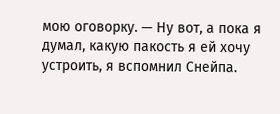мою оговорку. — Ну вот, а пока я думал, какую пакость я ей хочу устроить, я вспомнил Снейпа.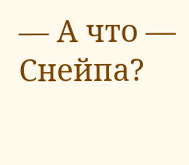— А что — Снейпа?